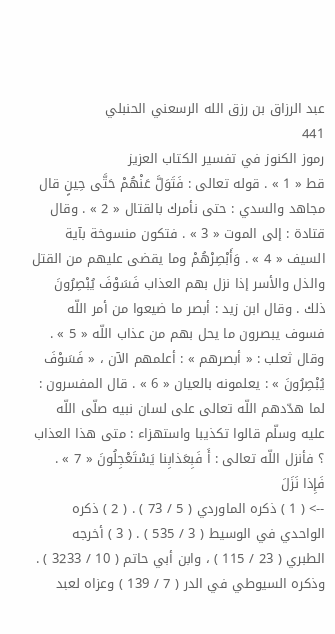عبد الرزاق بن رزق الله الرسعني الحنبلي
441
رموز الكنوز في تفسير الكتاب العزيز
قط « 1 » . قوله تعالى : فَتَوَلَّ عَنْهُمْ حَتَّى حِينٍ قال مجاهد والسدي : حتى نأمرك بالقتال « 2 » . وقال قتادة : إلى الموت « 3 » . فتكون منسوخة بآية السيف « 4 » . وَأَبْصِرْهُمْ وما يقضى عليهم من القتل والذل والأسر إذا نزل بهم العذاب فَسَوْفَ يُبْصِرُونَ ذلك . وقال ابن زيد : أبصر ما ضيعوا من أمر اللّه فسوف يبصرون ما يحل بهم من عذاب اللّه « 5 » . وقال ثعلب : « أبصرهم » : أعلمهم الآن ، « فَسَوْفَ يُبْصِرُونَ » : يعلمونه بالعيان « 6 » . قال المفسرون : لما هدّدهم اللّه تعالى على لسان نبيه صلّى اللّه عليه وسلّم قالوا تكذيبا واستهزاء : متى هذا العذاب ؟ فأنزل اللّه تعالى : أَ فَبِعَذابِنا يَسْتَعْجِلُونَ « 7 » . فَإِذا نَزَلَ
--> ( 1 ) ذكره الماوردي ( 5 / 73 ) . ( 2 ) ذكره الواحدي في الوسيط ( 3 / 535 ) . ( 3 ) أخرجه الطبري ( 23 / 115 ) ، وابن أبي حاتم ( 10 / 3233 ) . وذكره السيوطي في الدر ( 7 / 139 ) وعزاه لعبد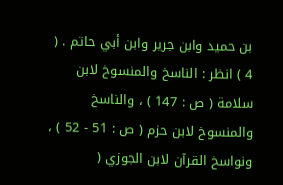بن حميد وابن جرير وابن أبي حاتم . ( 4 ) انظر : الناسخ والمنسوخ لابن سلامة ( ص : 147 ) ، والناسخ والمنسوخ لابن حزم ( ص : 51 - 52 ) ، ونواسخ القرآن لابن الجوزي (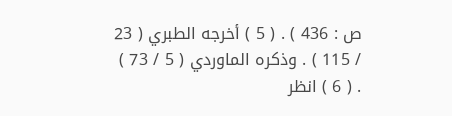ص : 436 ) . ( 5 ) أخرجه الطبري ( 23 / 115 ) . وذكره الماوردي ( 5 / 73 ) . ( 6 ) انظر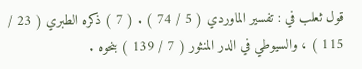قول ثعلب في : تفسير الماوردي ( 5 / 74 ) . ( 7 ) ذكره الطبري ( 23 / 115 ) ، والسيوطي في الدر المنثور ( 7 / 139 ) بنحوه .